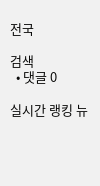전국

검색
  • 댓글 0

실시간 랭킹 뉴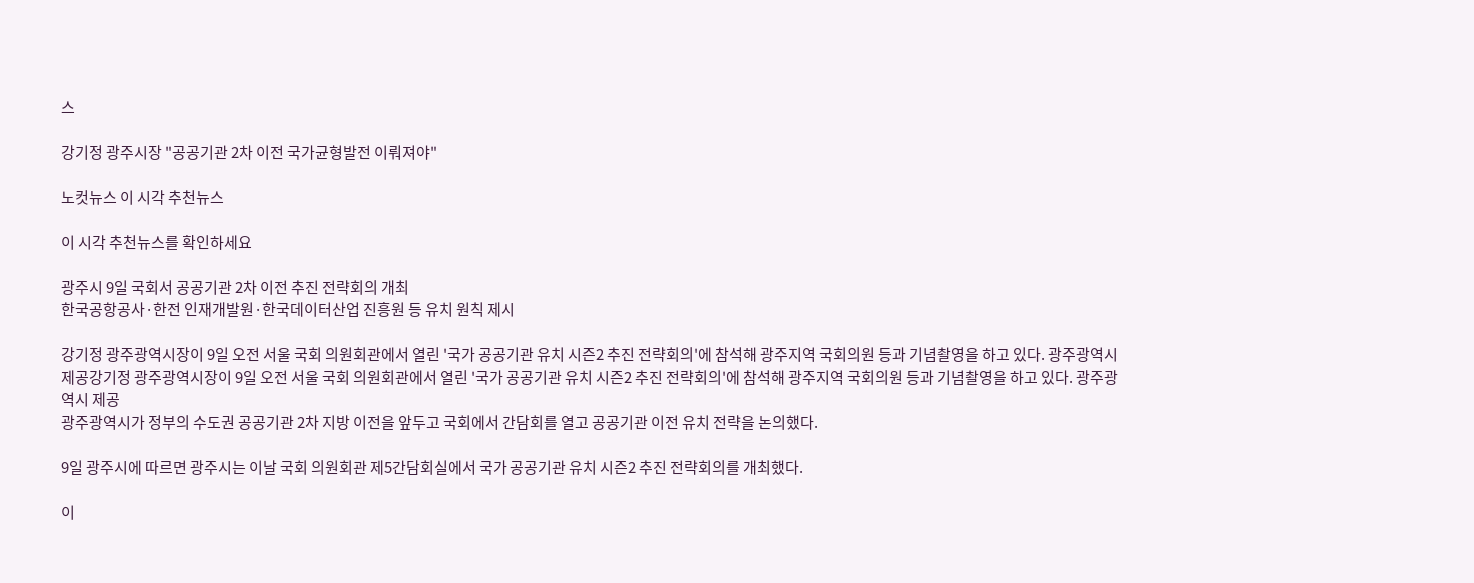스

강기정 광주시장 "공공기관 2차 이전 국가균형발전 이뤄져야"

노컷뉴스 이 시각 추천뉴스

이 시각 추천뉴스를 확인하세요

광주시 9일 국회서 공공기관 2차 이전 추진 전략회의 개최
한국공항공사·한전 인재개발원·한국데이터산업 진흥원 등 유치 원칙 제시

강기정 광주광역시장이 9일 오전 서울 국회 의원회관에서 열린 '국가 공공기관 유치 시즌2 추진 전략회의'에 참석해 광주지역 국회의원 등과 기념촬영을 하고 있다. 광주광역시 제공강기정 광주광역시장이 9일 오전 서울 국회 의원회관에서 열린 '국가 공공기관 유치 시즌2 추진 전략회의'에 참석해 광주지역 국회의원 등과 기념촬영을 하고 있다. 광주광역시 제공
광주광역시가 정부의 수도권 공공기관 2차 지방 이전을 앞두고 국회에서 간담회를 열고 공공기관 이전 유치 전략을 논의했다.

9일 광주시에 따르면 광주시는 이날 국회 의원회관 제5간담회실에서 국가 공공기관 유치 시즌2 추진 전략회의를 개최했다.

이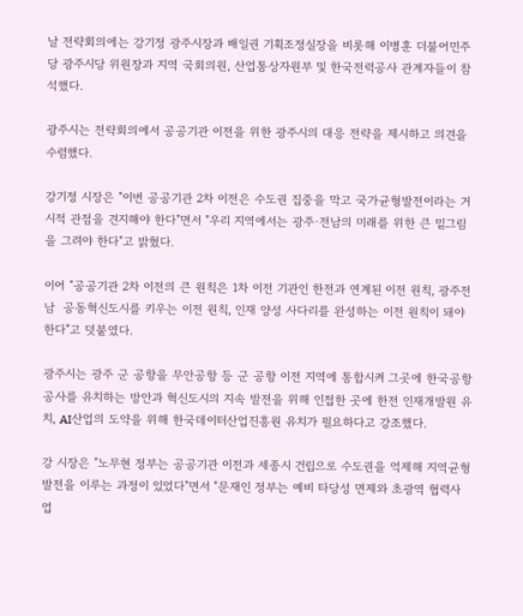날 전략회의에는 강기정 광주시장과 배일권 기획조정실장을 비롯해 이병훈 더불어민주당 광주시당 위원장과 지역 국회의원, 산업통상자원부 및 한국전력공사 관계자들이 참석했다.

광주시는 전략회의에서 공공기관 이전을 위한 광주시의 대응 전략을 제시하고 의견을 수렴했다.

강기정 시장은 "이번 공공기관 2차 이전은 수도권 집중을 막고 국가균형발전이라는 거시적 관점을 견지해야 한다"면서 "우리 지역에서는 광주·전남의 미래를 위한 큰 밑그림을 그려야 한다"고 밝혔다.

이어 "공공기관 2차 이전의 큰 원칙은 1차 이전 기관인 한전과 연계된 이전 원칙, 광주전남  공동혁신도시를 키우는 이전 원칙, 인재 양성 사다리를 완성하는 이전 원칙이 돼야 한다"고 덧붙였다.

광주시는 광주 군 공항을 무안공항 등 군 공항 이전 지역에 통합시켜 그곳에 한국공항공사를 유치하는 방안과 혁신도시의 지속 발전을 위해 인접한 곳에 한전 인재개발원 유치, AI산업의 도약을 위해 한국데이터산업진흥원 유치가 필요하다고 강조했다.

강 시장은 "노무현 정부는 공공기관 이전과 세종시 건립으로 수도권을 억제해 지역균형 발전을 이루는 과정이 있었다"면서 "문재인 정부는 예비 타당성 면제와 초광역 협력사업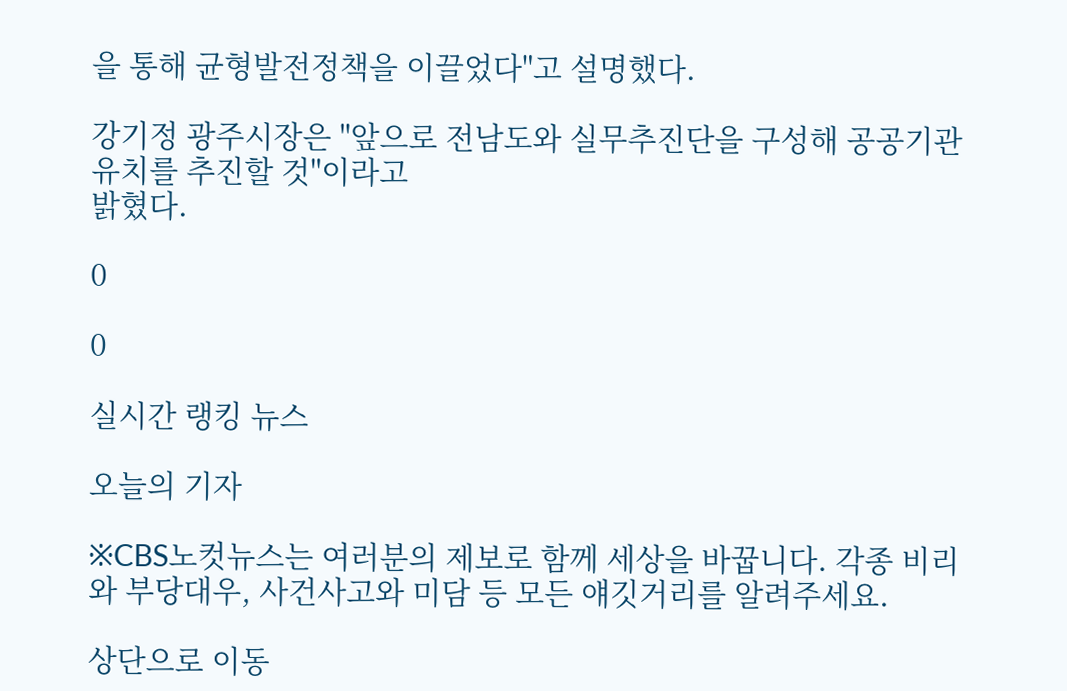을 통해 균형발전정책을 이끌었다"고 설명했다.

강기정 광주시장은 "앞으로 전남도와 실무추진단을 구성해 공공기관 유치를 추진할 것"이라고
밝혔다.

0

0

실시간 랭킹 뉴스

오늘의 기자

※CBS노컷뉴스는 여러분의 제보로 함께 세상을 바꿉니다. 각종 비리와 부당대우, 사건사고와 미담 등 모든 얘깃거리를 알려주세요.

상단으로 이동